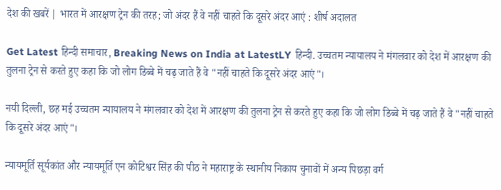देश की खबरें | भारत में आरक्षण ट्रेन की तरह; जो अंदर हैं वे नहीं चाहते कि दूसरे अंदर आएं : शीर्ष अदालत

Get Latest हिन्दी समाचार, Breaking News on India at LatestLY हिन्दी. उच्चतम न्यायालय ने मंगलवार को देश में आरक्षण की तुलना ट्रेन से करते हुए कहा कि जो लोग डिब्बे में चढ़ जाते हैं वे "नहीं चाहते कि दूसरे अंदर आएं"।

नयी दिल्ली, छह मई उच्चतम न्यायालय ने मंगलवार को देश में आरक्षण की तुलना ट्रेन से करते हुए कहा कि जो लोग डिब्बे में चढ़ जाते हैं वे "नहीं चाहते कि दूसरे अंदर आएं"।

न्यायमूर्ति सूर्यकांत और न्यायमूर्ति एन कोटिश्वर सिंह की पीठ ने महाराष्ट्र के स्थानीय निकाय चुनावों में अन्य पिछड़ा वर्ग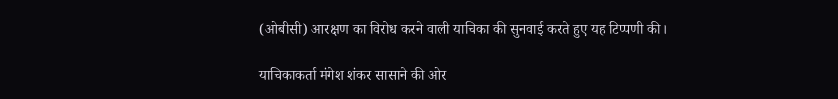(ओबीसी) आरक्षण का विरोध करने वाली याचिका की सुनवाई करते हुए यह टिप्पणी की।

याचिकाकर्ता मंगेश शंकर सासाने की ओर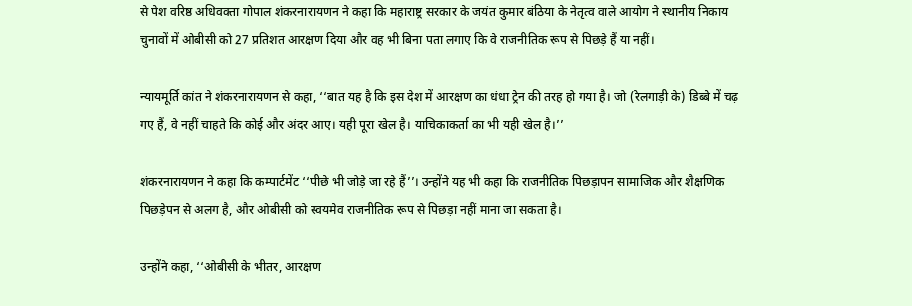से पेश वरिष्ठ अधिवक्ता गोपाल शंकरनारायणन ने कहा कि महाराष्ट्र सरकार के जयंत कुमार बंठिया के नेतृत्व वाले आयोग ने स्थानीय निकाय चुनावों में ओबीसी को 27 प्रतिशत आरक्षण दिया और वह भी बिना पता लगाए कि वे राजनीतिक रूप से पिछड़े हैं या नहीं।

न्यायमूर्ति कांत ने शंकरनारायणन से कहा, ‘‘बात यह है कि इस देश में आरक्षण का धंधा ट्रेन की तरह हो गया है। जो (रेलगाड़ी के) डिब्बे में चढ़ गए हैं, वे नहीं चाहते कि कोई और अंदर आए। यही पूरा खेल है। याचिकाकर्ता का भी यही खेल है।’’

शंकरनारायणन ने कहा कि कम्पार्टमेंट ‘‘पीछे भी जोड़े जा रहे हैं’’। उन्होंने यह भी कहा कि राजनीतिक पिछड़ापन सामाजिक और शैक्षणिक पिछड़ेपन से अलग है, और ओबीसी को स्वयमेव राजनीतिक रूप से पिछड़ा नहीं माना जा सकता है।

उन्होंने कहा, ‘‘ओबीसी के भीतर, आरक्षण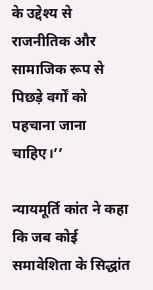के उद्देश्य से राजनीतिक और सामाजिक रूप से पिछड़े वर्गों को पहचाना जाना चाहिए।’’

न्यायमूर्ति कांत ने कहा कि जब कोई समावेशिता के सिद्धांत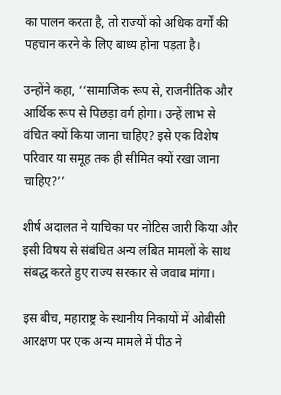का पालन करता है, तो राज्यों को अधिक वर्गों की पहचान करने के लिए बाध्य होना पड़ता है।

उन्होंने कहा, ‘‘सामाजिक रूप से, राजनीतिक और आर्थिक रूप से पिछड़ा वर्ग होगा। उन्हें लाभ से वंचित क्यों किया जाना चाहिए? इसे एक विशेष परिवार या समूह तक ही सीमित क्यों रखा जाना चाहिए?’’

शीर्ष अदालत ने याचिका पर नोटिस जारी किया और इसी विषय से संबंधित अन्य लंबित मामलों के साथ संबद्ध करते हुए राज्य सरकार से जवाब मांगा।

इस बीच, महाराष्ट्र के स्थानीय निकायों में ओबीसी आरक्षण पर एक अन्य मामले में पीठ ने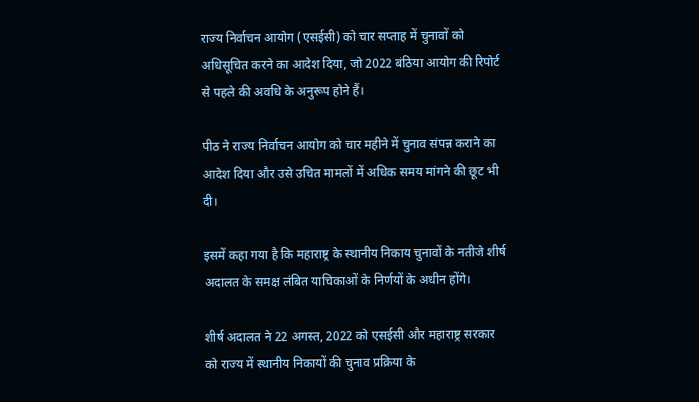राज्य निर्वाचन आयोग (एसईसी) को चार सप्ताह में चुनावों को अधिसूचित करने का आदेश दिया, जो 2022 बंठिया आयोग की रिपोर्ट से पहले की अवधि के अनुरूप होने हैं।

पीठ ने राज्य निर्वाचन आयोग को चार महीने में चुनाव संपन्न कराने का आदेश दिया और उसे उचित मामलों में अधिक समय मांगने की छूट भी दी।

इसमें कहा गया है कि महाराष्ट्र के स्थानीय निकाय चुनावों के नतीजे शीर्ष अदालत के समक्ष लंबित याचिकाओं के निर्णयों के अधीन होंगे।

शीर्ष अदालत ने 22 अगस्त, 2022 को एसईसी और महाराष्ट्र सरकार को राज्य में स्थानीय निकायों की चुनाव प्रक्रिया के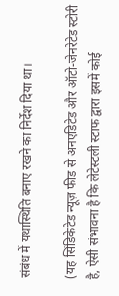संबंध में यथास्थिति बनाए रखने का निर्देश दिया था।

(यह सिंडिकेटेड न्यूज़ फीड से अनएडिटेड और ऑटो-जेनरेटेड स्टोरी है, ऐसी संभावना है कि लेटेस्टली स्टाफ द्वारा इसमें कोई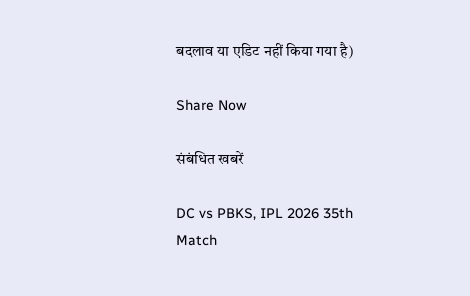बदलाव या एडिट नहीं किया गया है)

Share Now

संबंधित खबरें

DC vs PBKS, IPL 2026 35th Match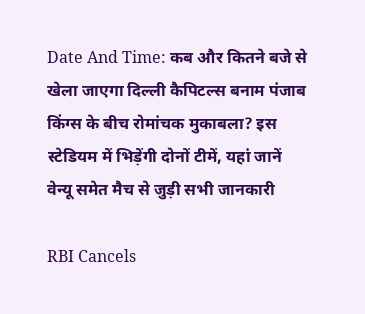Date And Time: कब और कितने बजे से खेला जाएगा दिल्ली कैपिटल्स बनाम पंजाब किंग्स के बीच रोमांचक मुकाबला? इस स्टेडियम में भिड़ेंगी दोनों टीमें, यहां जानें वेन्यू समेत मैच से जुड़ी सभी जानकारी

RBI Cancels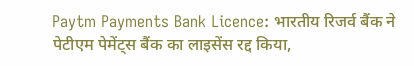Paytm Payments Bank Licence: भारतीय रिजर्व बैंक ने पेटीएम पेमेंट्स बैंक का लाइसेंस रद्द किया,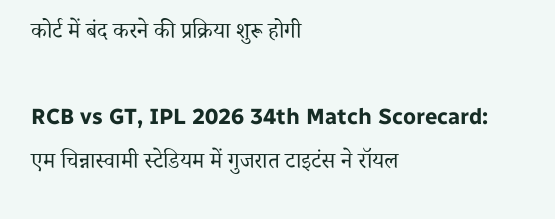कोर्ट में बंद करने की प्रक्रिया शुरू होगी

RCB vs GT, IPL 2026 34th Match Scorecard: एम चिन्नास्वामी स्टेडियम में गुजरात टाइटंस ने रॉयल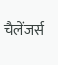चैलेंजर्स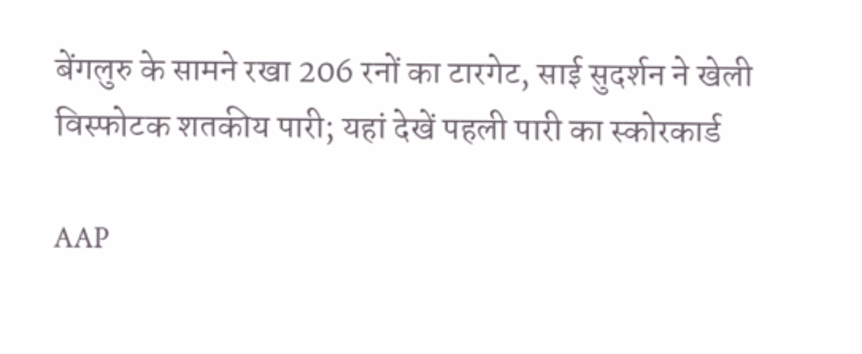बेंगलुरु के सामने रखा 206 रनों का टारगेट, साई सुदर्शन ने खेली विस्फोटक शतकीय पारी; यहां देखें पहली पारी का स्कोरकार्ड

AAP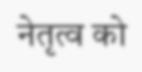नेतृत्व को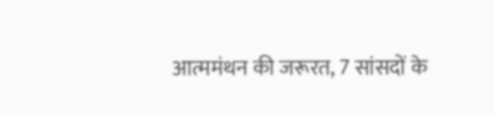आत्ममंथन की जरूरत, 7 सांसदों के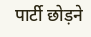पार्टी छोड़ने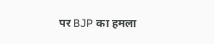पर BJP का हमला